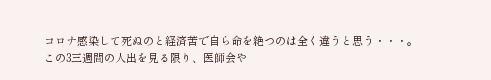コロナ感染して死ぬのと経済苦で自ら命を絶つのは全く違うと思う・・・。
この3三週間の人出を見る限り、医師会や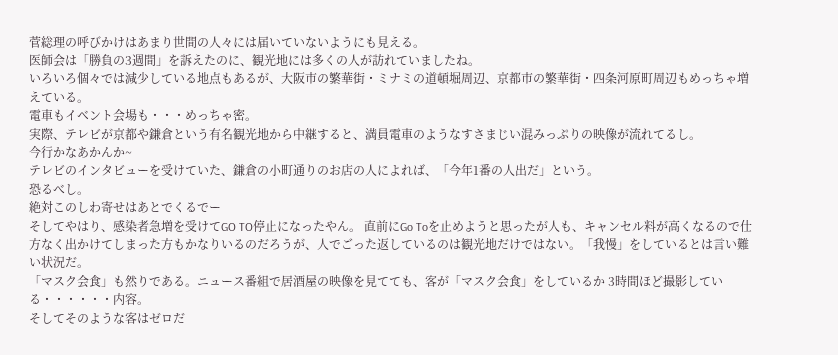菅総理の呼びかけはあまり世間の人々には届いていないようにも見える。
医師会は「勝負の3週間」を訴えたのに、観光地には多くの人が訪れていましたね。
いろいろ個々では減少している地点もあるが、大阪市の繁華街・ミナミの道頓堀周辺、京都市の繁華街・四条河原町周辺もめっちゃ増えている。
電車もイベント会場も・・・めっちゃ密。
実際、テレビが京都や鎌倉という有名観光地から中継すると、満員電車のようなすさまじい混みっぷりの映像が流れてるし。
今行かなあかんか~
テレビのインタビューを受けていた、鎌倉の小町通りのお店の人によれば、「今年1番の人出だ」という。
恐るべし。
絶対このしわ寄せはあとでくるでー
そしてやはり、感染者急増を受けてGO TO停止になったやん。 直前にGo Toを止めようと思ったが人も、キャンセル料が高くなるので仕方なく出かけてしまった方もかなりいるのだろうが、人でごった返しているのは観光地だけではない。「我慢」をしているとは言い難い状況だ。
「マスク会食」も然りである。ニュース番組で居酒屋の映像を見てても、客が「マスク会食」をしているか 3時間ほど撮影している・・・・・・内容。
そしてそのような客はゼロだ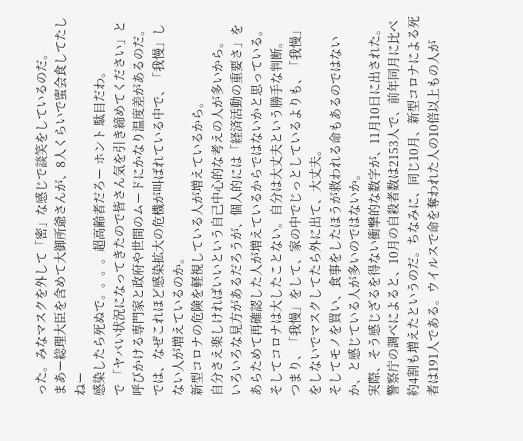った。みなマスクを外して「密」な感じで談笑をしているのだ。
まあー総理大臣を含めて大御所爺さんが、8人くらいで蜜会食してたしねー
感染したら死ぬで。。。。超高齢者だろー ホント 駄目だわ。
で 「ヤバい状況になってきたので皆さん気を引き締めてください」と呼びかける専門家と政府や世間のムードにかなり温度差があるのだ。
では、なぜこれほど感染拡大の危機が叫ばれている中で、「我慢」しない人が増えているのか。
新型コロナの危険を軽視している人が増えているから。
自分さえ楽しければいいという自己中心的な考えの人が多いから。
いろいろな見方があるだろうが、個人的には「経済活動の重要さ」をあらためて再確認した人が増えているからではないかと思っている。
そしてコロナは大したことない。自分は大丈夫という勝手な判断。
つまり、「我慢」をして、家の中でじっとしているよりも、「我慢」をしないでマスクしてたら外に出て、大丈夫。
そしてモノを買い、食事をしたほうが救われる命もあるのではないか、と感じている人が多いのではないか。
実際、そう感じざるを得ない衝撃的な数字が、11月10日に出された。
警察庁の調べによると、10月の自殺者数は2153人で、前年同月に比べ約4割も増えたというのだ。ちなみに、同じ10月、新型コロナによる死者は191人である。ウイルスで命を奪われた人の10倍以上もの人が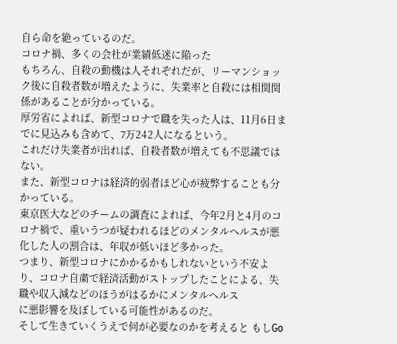自ら命を絶っているのだ。
コロナ禍、多くの会社が業績低迷に陥った
もちろん、自殺の動機は人それぞれだが、リーマンショック後に自殺者数が増えたように、失業率と自殺には相関関係があることが分かっている。
厚労省によれば、新型コロナで職を失った人は、11月6日までに見込みも含めて、7万242人になるという。
これだけ失業者が出れば、自殺者数が増えても不思議ではない。
また、新型コロナは経済的弱者ほど心が疲弊することも分かっている。
東京医大などのチームの調査によれば、今年2月と4月のコロナ禍で、重いうつが疑われるほどのメンタルヘルスが悪化した人の割合は、年収が低いほど多かった。
つまり、新型コロナにかかるかもしれないという不安より、コロナ自粛で経済活動がストップしたことによる、失職や収入減などのほうがはるかにメンタルヘルス
に悪影響を及ぼしている可能性があるのだ。
そして生きていくうえで何が必要なのかを考えると もしGo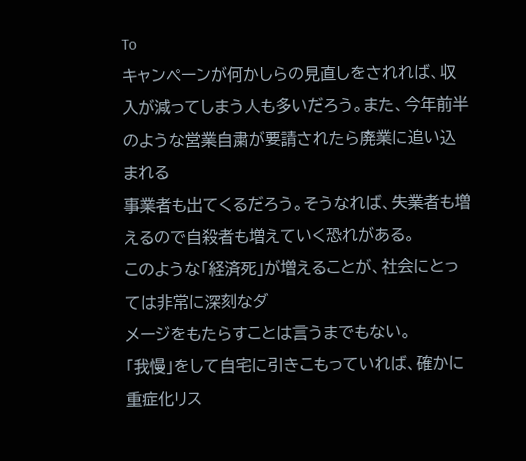To
キャンペーンが何かしらの見直しをされれば、収入が減ってしまう人も多いだろう。また、今年前半のような営業自粛が要請されたら廃業に追い込まれる
事業者も出てくるだろう。そうなれば、失業者も増えるので自殺者も増えていく恐れがある。
このような「経済死」が増えることが、社会にとっては非常に深刻なダ
メージをもたらすことは言うまでもない。
「我慢」をして自宅に引きこもっていれば、確かに重症化リス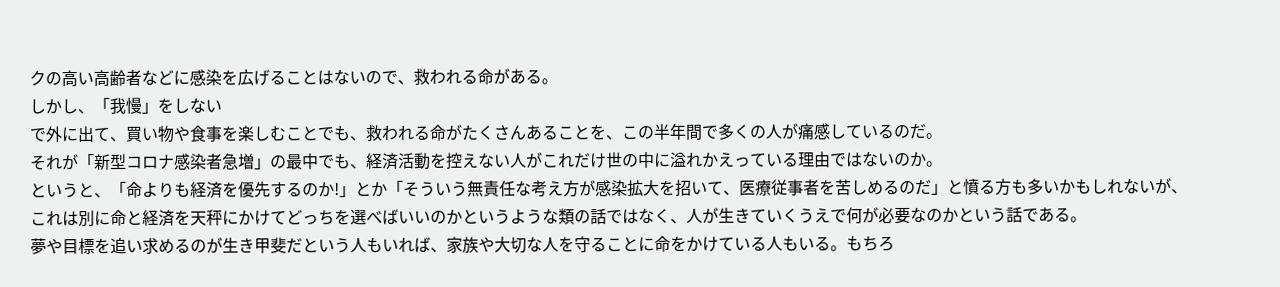クの高い高齢者などに感染を広げることはないので、救われる命がある。
しかし、「我慢」をしない
で外に出て、買い物や食事を楽しむことでも、救われる命がたくさんあることを、この半年間で多くの人が痛感しているのだ。
それが「新型コロナ感染者急増」の最中でも、経済活動を控えない人がこれだけ世の中に溢れかえっている理由ではないのか。
というと、「命よりも経済を優先するのか!」とか「そういう無責任な考え方が感染拡大を招いて、医療従事者を苦しめるのだ」と憤る方も多いかもしれないが、
これは別に命と経済を天秤にかけてどっちを選べばいいのかというような類の話ではなく、人が生きていくうえで何が必要なのかという話である。
夢や目標を追い求めるのが生き甲斐だという人もいれば、家族や大切な人を守ることに命をかけている人もいる。もちろ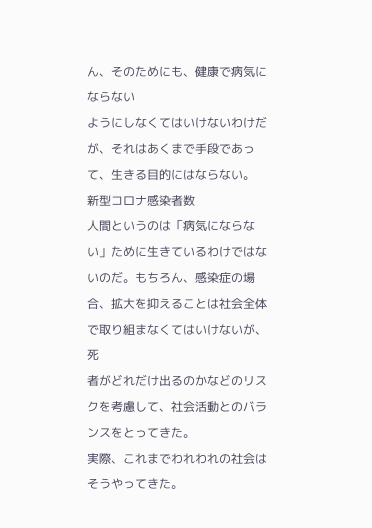ん、そのためにも、健康で病気にならない
ようにしなくてはいけないわけだが、それはあくまで手段であって、生きる目的にはならない。
新型コロナ感染者数
人間というのは「病気にならない」ために生きているわけではないのだ。もちろん、感染症の場合、拡大を抑えることは社会全体で取り組まなくてはいけないが、死
者がどれだけ出るのかなどのリスクを考慮して、社会活動とのバランスをとってきた。
実際、これまでわれわれの社会はそうやってきた。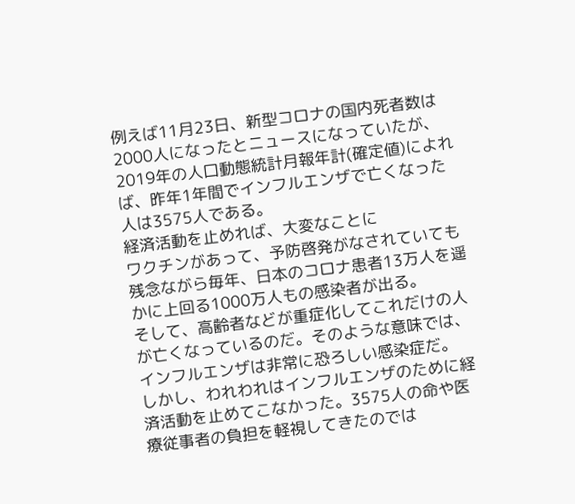例えば11月23日、新型コロナの国内死者数は2000人になったとニュースになっていたが、
2019年の人口動態統計月報年計(確定値)によれば、昨年1年間でインフルエンザで亡くなった人は3575人である。
経済活動を止めれば、大変なことに
ワクチンがあって、予防啓発がなされていても残念ながら毎年、日本のコロナ患者13万人を遥かに上回る1000万人もの感染者が出る。
そして、高齢者などが重症化してこれだけの人が亡くなっているのだ。そのような意味では、インフルエンザは非常に恐ろしい感染症だ。
しかし、われわれはインフルエンザのために経済活動を止めてこなかった。3575人の命や医療従事者の負担を軽視してきたのでは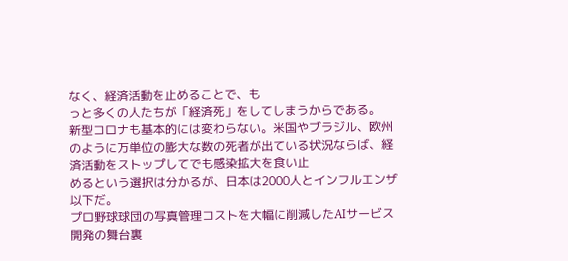なく、経済活動を止めることで、も
っと多くの人たちが「経済死」をしてしまうからである。
新型コロナも基本的には変わらない。米国やブラジル、欧州のように万単位の膨大な数の死者が出ている状況ならば、経済活動をストップしてでも感染拡大を食い止
めるという選択は分かるが、日本は2000人とインフルエンザ以下だ。
プロ野球球団の写真管理コストを大幅に削減したAIサービス開発の舞台裏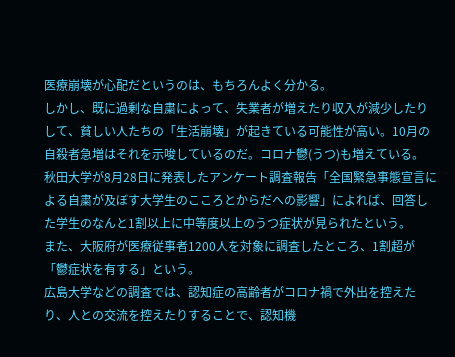医療崩壊が心配だというのは、もちろんよく分かる。
しかし、既に過剰な自粛によって、失業者が増えたり収入が減少したりして、貧しい人たちの「生活崩壊」が起きている可能性が高い。10月の自殺者急増はそれを示唆しているのだ。コロナ鬱(うつ)も増えている。
秋田大学が8月28日に発表したアンケート調査報告「全国緊急事態宣言による自粛が及ぼす大学生のこころとからだへの影響」によれば、回答した学生のなんと1割以上に中等度以上のうつ症状が見られたという。
また、大阪府が医療従事者1200人を対象に調査したところ、1割超が「鬱症状を有する」という。
広島大学などの調査では、認知症の高齢者がコロナ禍で外出を控えたり、人との交流を控えたりすることで、認知機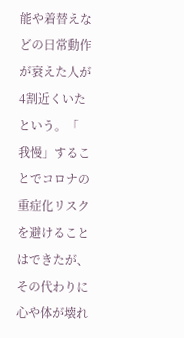能や着替えなどの日常動作が衰えた人が4割近くいたという。「
我慢」することでコロナの重症化リスクを避けることはできたが、その代わりに心や体が壊れ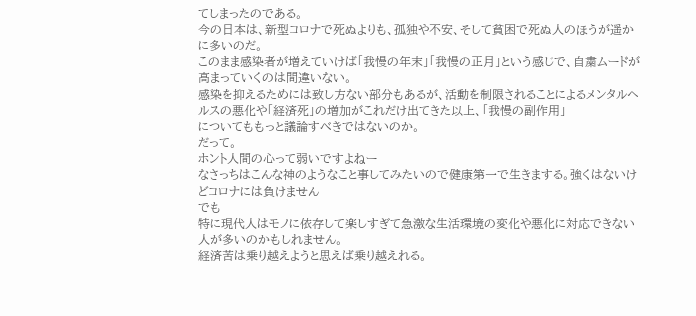てしまったのである。
今の日本は、新型コロナで死ぬよりも、孤独や不安、そして貧困で死ぬ人のほうが遥かに多いのだ。
このまま感染者が増えていけば「我慢の年末」「我慢の正月」という感じで、自粛ムードが高まっていくのは間違いない。
感染を抑えるためには致し方ない部分もあるが、活動を制限されることによるメンタルヘルスの悪化や「経済死」の増加がこれだけ出てきた以上、「我慢の副作用」
についてももっと議論すべきではないのか。
だって。
ホント人間の心って弱いですよねー
なさっちはこんな神のようなこと事してみたいので健康第一で生きまする。強くはないけどコロナには負けません
でも
特に現代人はモノに依存して楽しすぎて急激な生活環境の変化や悪化に対応できない人が多いのかもしれません。
経済苦は乗り越えようと思えば乗り越えれる。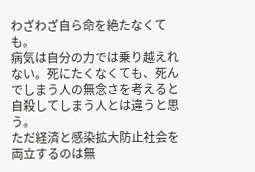わざわざ自ら命を絶たなくても。
病気は自分の力では乗り越えれない。死にたくなくても、死んでしまう人の無念さを考えると自殺してしまう人とは違うと思う。
ただ経済と感染拡大防止社会を両立するのは無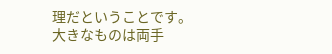理だということです。大きなものは両手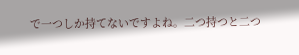で一つしか持てないですよね。二つ持つと二つ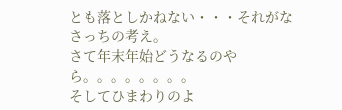とも落としかねない・・・それがなさっちの考え。
さて年末年始どうなるのやら。。。。。。。。
そしてひまわりのよ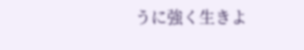うに強く生きよ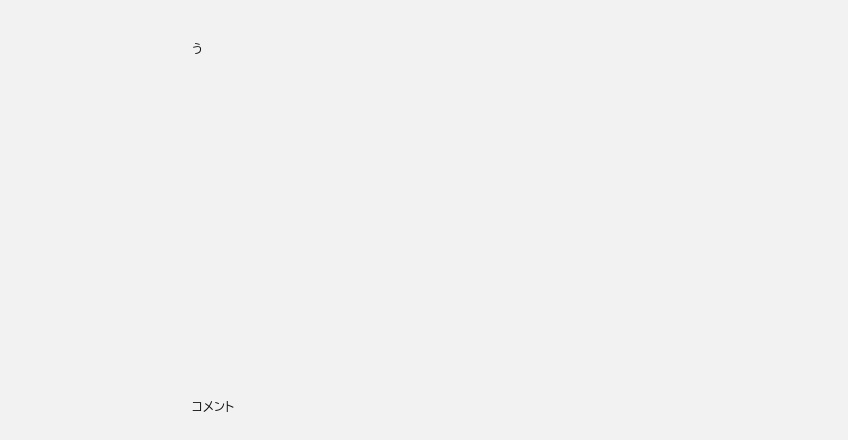う






















コメント